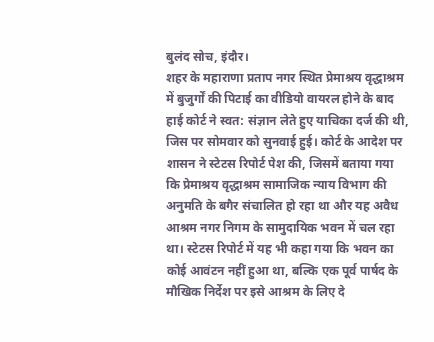बुलंद सोच, इंदौर।
शहर के महाराणा प्रताप नगर स्थित प्रेमाश्रय वृद्धाश्रम में बुजुर्गों की पिटाई का वीडियो वायरल होने के बाद हाई कोर्ट ने स्वत: संज्ञान लेते हुए याचिका दर्ज की थी, जिस पर सोमवार को सुनवाई हुई। कोर्ट के आदेश पर शासन ने स्टेटस रिपोर्ट पेश की, जिसमें बताया गया कि प्रेमाश्रय वृद्धाश्रम सामाजिक न्याय विभाग की अनुमति के बगैर संचालित हो रहा था और यह अवैध आश्रम नगर निगम के सामुदायिक भवन में चल रहा था। स्टेटस रिपोर्ट में यह भी कहा गया कि भवन का कोई आवंटन नहीं हुआ था, बल्कि एक पूर्व पार्षद के मौखिक निर्देश पर इसे आश्रम के लिए दे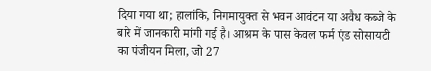दिया गया था; हालांकि, निगमायुक्त से भवन आवंटन या अवैध कब्जे के बारे में जानकारी मांगी गई है। आश्रम के पास केवल फर्म एंड सोसायटी का पंजीयन मिला, जो 27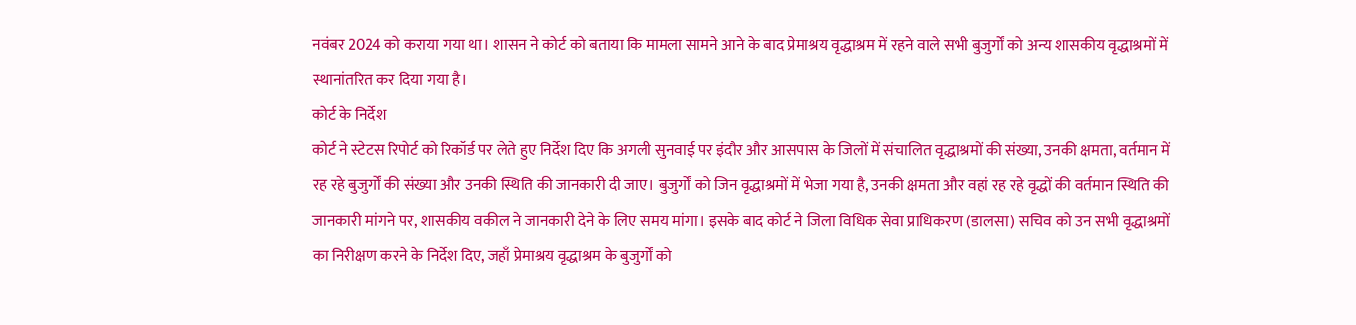नवंबर 2024 को कराया गया था। शासन ने कोर्ट को बताया कि मामला सामने आने के बाद प्रेमाश्रय वृद्धाश्रम में रहने वाले सभी बुजुर्गों को अन्य शासकीय वृद्धाश्रमों में स्थानांतरित कर दिया गया है।
कोर्ट के निर्देश
कोर्ट ने स्टेटस रिपोर्ट को रिकॉर्ड पर लेते हुए निर्देश दिए कि अगली सुनवाई पर इंदौर और आसपास के जिलों में संचालित वृद्धाश्रमों की संख्या, उनकी क्षमता, वर्तमान में रह रहे बुजुर्गों की संख्या और उनकी स्थिति की जानकारी दी जाए। बुजुर्गों को जिन वृद्धाश्रमों में भेजा गया है, उनकी क्षमता और वहां रह रहे वृद्धों की वर्तमान स्थिति की जानकारी मांगने पर, शासकीय वकील ने जानकारी देने के लिए समय मांगा। इसके बाद कोर्ट ने जिला विधिक सेवा प्राधिकरण (डालसा) सचिव को उन सभी वृद्धाश्रमों का निरीक्षण करने के निर्देश दिए, जहाँ प्रेमाश्रय वृद्धाश्रम के बुजुर्गों को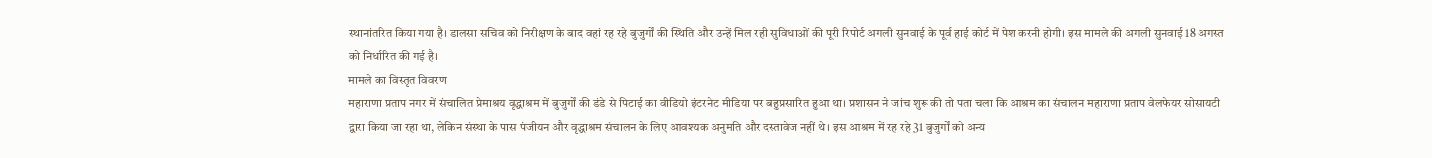स्थानांतरित किया गया है। डालसा सचिव को निरीक्षण के बाद वहां रह रहे बुजुर्गों की स्थिति और उन्हें मिल रही सुविधाओं की पूरी रिपोर्ट अगली सुनवाई के पूर्व हाई कोर्ट में पेश करनी होगी। इस मामले की अगली सुनवाई 18 अगस्त को निर्धारित की गई है।
मामले का विस्तृत विवरण
महाराणा प्रताप नगर में संचालित प्रेमाश्रय वृद्धाश्रम में बुजुर्गों की डंडे से पिटाई का वीडियो इंटरनेट मीडिया पर बहुप्रसारित हुआ था। प्रशासन ने जांच शुरू की तो पता चला कि आश्रम का संचालन महाराणा प्रताप वेलफेयर सोसायटी द्वारा किया जा रहा था, लेकिन संस्था के पास पंजीयन और वृद्धाश्रम संचालन के लिए आवश्यक अनुमति और दस्तावेज नहीं थे। इस आश्रम में रह रहे 31 बुजुर्गों को अन्य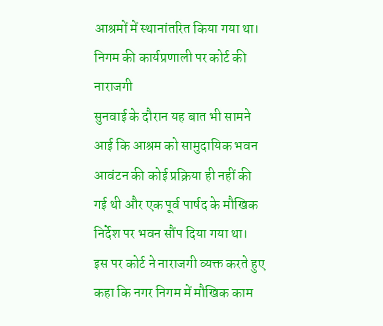आश्रमों में स्थानांतरित किया गया था।
निगम की कार्यप्रणाली पर कोर्ट की नाराजगी
सुनवाई के दौरान यह बात भी सामने आई कि आश्रम को सामुदायिक भवन आवंटन की कोई प्रक्रिया ही नहीं की गई थी और एक पूर्व पार्षद के मौखिक निर्देश पर भवन सौंप दिया गया था। इस पर कोर्ट ने नाराजगी व्यक्त करते हुए कहा कि नगर निगम में मौखिक काम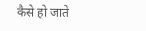कैसे हो जाते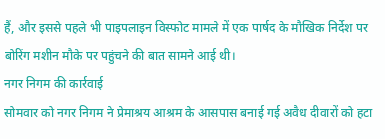हैं, और इससे पहले भी पाइपलाइन विस्फोट मामले में एक पार्षद के मौखिक निर्देश पर बोरिंग मशीन मौके पर पहुंचने की बात सामने आई थी।
नगर निगम की कार्रवाई
सोमवार को नगर निगम ने प्रेमाश्रय आश्रम के आसपास बनाई गई अवैध दीवारों को हटा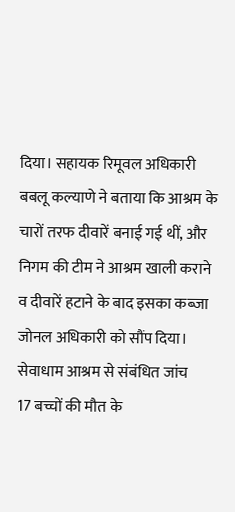दिया। सहायक रिमूवल अधिकारी बबलू कल्याणे ने बताया कि आश्रम के चारों तरफ दीवारें बनाई गई थीं, और निगम की टीम ने आश्रम खाली कराने व दीवारें हटाने के बाद इसका कब्जा जोनल अधिकारी को सौंप दिया।
सेवाधाम आश्रम से संबंधित जांच
17 बच्चों की मौत के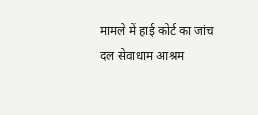मामले में हाई कोर्ट का जांच दल सेवाधाम आश्रम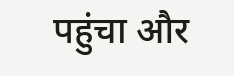पहुंचा और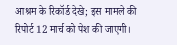आश्रम के रिकॉर्ड देखे; इस मामले की रिपोर्ट 12 मार्च को पेश की जाएगी।